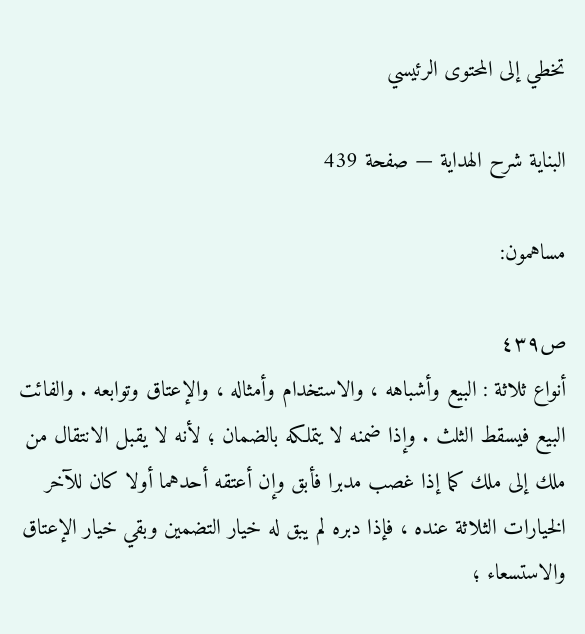تخطي إلى المحتوى الرئيسي

البناية شرح الهداية — صفحة 439

مساهمون:

ص٤٣٩
أنواع ثلاثة : البيع وأشباهه ، والاستخدام وأمثاله ، والإعتاق وتوابعه . والفائت البيع فيسقط الثلث . وإذا ضمنه لا يتملكه بالضمان ؛ لأنه لا يقبل الانتقال من ملك إلى ملك كما إذا غصب مدبرا فأبق وإن أعتقه أحدهما أولا كان للآخر الخيارات الثلاثة عنده ، فإذا دبره لم يبق له خيار التضمين وبقي خيار الإعتاق والاستسعاء ؛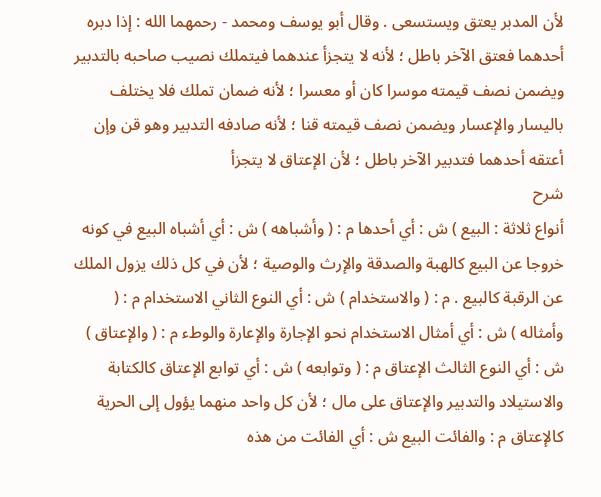لأن المدبر يعتق ويستسعى . وقال أبو يوسف ومحمد - رحمهما الله : إذا دبره أحدهما فعتق الآخر باطل ؛ لأنه لا يتجزأ عندهما فيتملك نصيب صاحبه بالتدبير ويضمن نصف قيمته موسرا كان أو معسرا ؛ لأنه ضمان تملك فلا يختلف باليسار والإعسار ويضمن نصف قيمته قنا ؛ لأنه صادفه التدبير وهو قن وإن أعتقه أحدهما فتدبير الآخر باطل ؛ لأن الإعتاق لا يتجزأ
شرح
أنواع ثلاثة : البيع ) ش : أي أحدها م : ( وأشباهه ) ش : أي أشباه البيع في كونه خروجا عن البيع كالهبة والصدقة والإرث والوصية ؛ لأن في كل ذلك يزول الملك عن الرقبة كالبيع . م : ( والاستخدام ) ش : أي النوع الثاني الاستخدام م : ( وأمثاله ) ش : أي أمثال الاستخدام نحو الإجارة والإعارة والوطء م : ( والإعتاق ) ش : أي النوع الثالث الإعتاق م : ( وتوابعه ) ش : أي توابع الإعتاق كالكتابة والاستيلاد والتدبير والإعتاق على مال ؛ لأن كل واحد منهما يؤول إلى الحرية كالإعتاق م : والفائت البيع ش : أي الفائت من هذه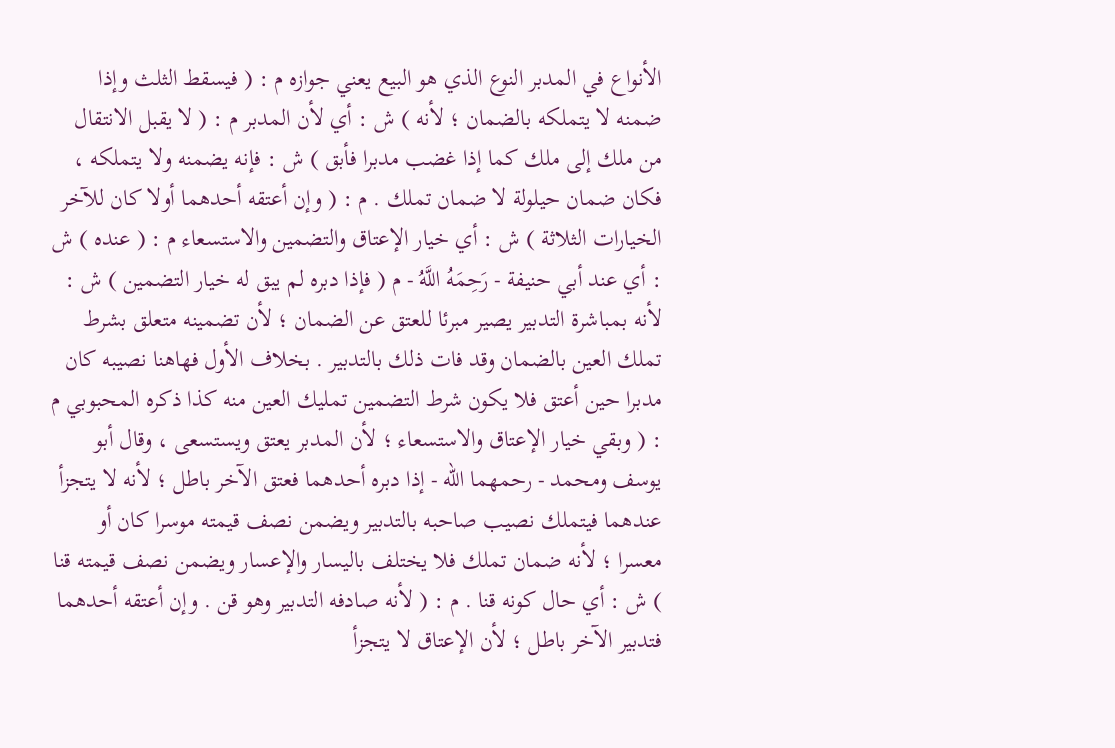الأنواع في المدبر النوع الذي هو البيع يعني جوازه م : ( فيسقط الثلث وإذا ضمنه لا يتملكه بالضمان ؛ لأنه ) ش : أي لأن المدبر م : ( لا يقبل الانتقال من ملك إلى ملك كما إذا غضب مدبرا فأبق ) ش : فإنه يضمنه ولا يتملكه ، فكان ضمان حيلولة لا ضمان تملك . م : ( وإن أعتقه أحدهما أولا كان للآخر الخيارات الثلاثة ) ش : أي خيار الإعتاق والتضمين والاستسعاء م : ( عنده ) ش : أي عند أبي حنيفة - رَحِمَهُ اللَّهُ - م ( فإذا دبره لم يبق له خيار التضمين ) ش : لأنه بمباشرة التدبير يصير مبرئا للعتق عن الضمان ؛ لأن تضمينه متعلق بشرط تملك العين بالضمان وقد فات ذلك بالتدبير . بخلاف الأول فهاهنا نصيبه كان مدبرا حين أعتق فلا يكون شرط التضمين تمليك العين منه كذا ذكره المحبوبي م : ( وبقي خيار الإعتاق والاستسعاء ؛ لأن المدبر يعتق ويستسعى ، وقال أبو يوسف ومحمد - رحمهما الله - إذا دبره أحدهما فعتق الآخر باطل ؛ لأنه لا يتجزأ عندهما فيتملك نصيب صاحبه بالتدبير ويضمن نصف قيمته موسرا كان أو معسرا ؛ لأنه ضمان تملك فلا يختلف باليسار والإعسار ويضمن نصف قيمته قنا ) ش : أي حال كونه قنا . م : ( لأنه صادفه التدبير وهو قن . وإن أعتقه أحدهما فتدبير الآخر باطل ؛ لأن الإعتاق لا يتجزأ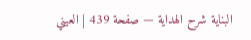البناية شرح الهداية — صفحة 439 | العيني